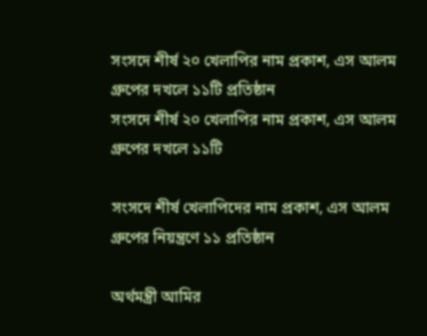সংসদে শীর্ষ ২০ খেলাপির নাম প্রকাশ, এস আলম গ্রুপের দখলে ১১টি প্রতিষ্ঠান
সংসদে শীর্ষ ২০ খেলাপির নাম প্রকাশ, এস আলম গ্রুপের দখলে ১১টি

সংসদে শীর্ষ খেলাপিদের নাম প্রকাশ, এস আলম গ্রুপের নিয়ন্ত্রণে ১১ প্রতিষ্ঠান

অর্থমন্ত্রী আমির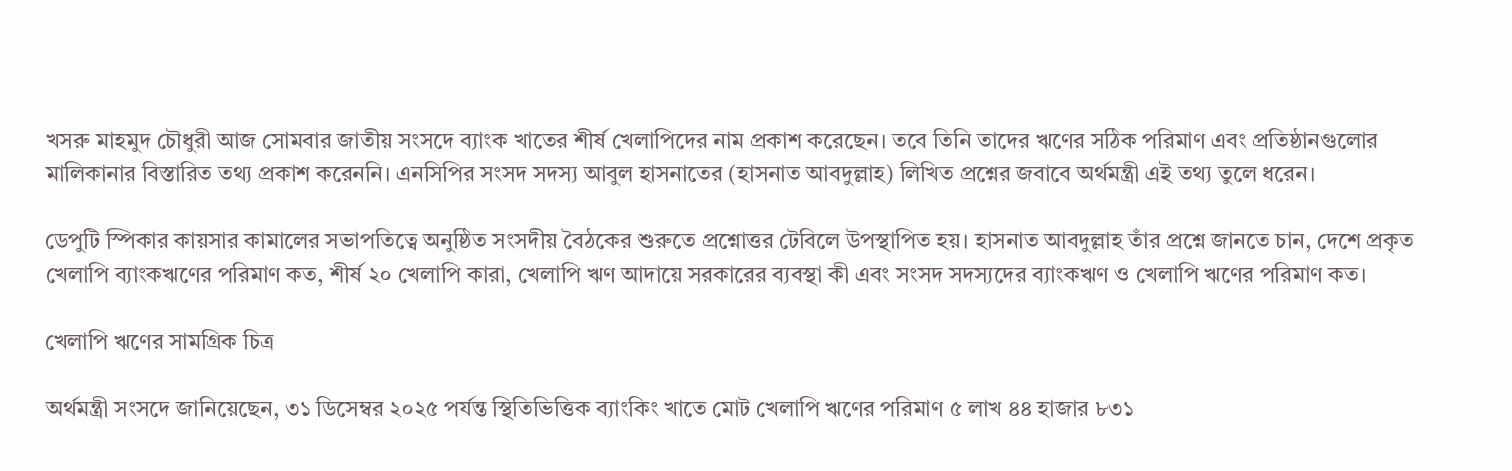খসরু মাহমুদ চৌধুরী আজ সোমবার জাতীয় সংসদে ব্যাংক খাতের শীর্ষ খেলাপিদের নাম প্রকাশ করেছেন। তবে তিনি তাদের ঋণের সঠিক পরিমাণ এবং প্রতিষ্ঠানগুলোর মালিকানার বিস্তারিত তথ্য প্রকাশ করেননি। এনসিপির সংসদ সদস্য আবুল হাসনাতের (হাসনাত আবদুল্লাহ) লিখিত প্রশ্নের জবাবে অর্থমন্ত্রী এই তথ্য তুলে ধরেন।

ডেপুটি স্পিকার কায়সার কামালের সভাপতিত্বে অনুষ্ঠিত সংসদীয় বৈঠকের শুরুতে প্রশ্নোত্তর টেবিলে উপস্থাপিত হয়। হাসনাত আবদুল্লাহ তাঁর প্রশ্নে জানতে চান, দেশে প্রকৃত খেলাপি ব্যাংকঋণের পরিমাণ কত, শীর্ষ ২০ খেলাপি কারা, খেলাপি ঋণ আদায়ে সরকারের ব্যবস্থা কী এবং সংসদ সদস্যদের ব্যাংকঋণ ও খেলাপি ঋণের পরিমাণ কত।

খেলাপি ঋণের সামগ্রিক চিত্র

অর্থমন্ত্রী সংসদে জানিয়েছেন, ৩১ ডিসেম্বর ২০২৫ পর্যন্ত স্থিতিভিত্তিক ব্যাংকিং খাতে মোট খেলাপি ঋণের পরিমাণ ৫ লাখ ৪৪ হাজার ৮৩১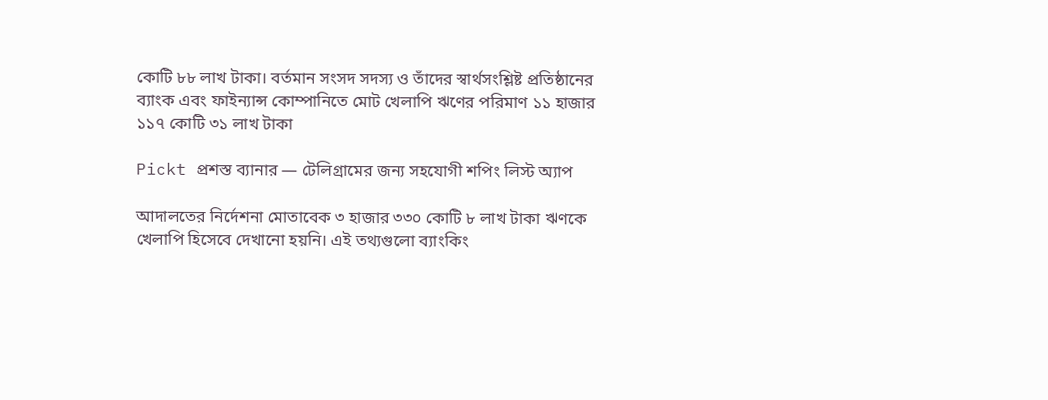কোটি ৮৮ লাখ টাকা। বর্তমান সংসদ সদস্য ও তাঁদের স্বার্থসংশ্লিষ্ট প্রতিষ্ঠানের ব্যাংক এবং ফাইন্যান্স কোম্পানিতে মোট খেলাপি ঋণের পরিমাণ ১১ হাজার ১১৭ কোটি ৩১ লাখ টাকা

Pickt প্রশস্ত ব্যানার — টেলিগ্রামের জন্য সহযোগী শপিং লিস্ট অ্যাপ

আদালতের নির্দেশনা মোতাবেক ৩ হাজার ৩৩০ কোটি ৮ লাখ টাকা ঋণকে খেলাপি হিসেবে দেখানো হয়নি। এই তথ্যগুলো ব্যাংকিং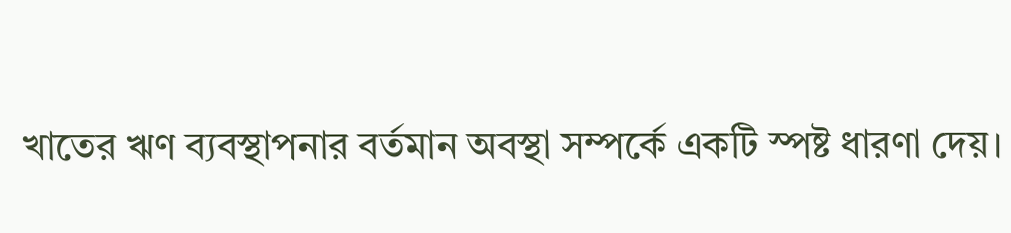খাতের ঋণ ব্যবস্থাপনার বর্তমান অবস্থা সম্পর্কে একটি স্পষ্ট ধারণা দেয়।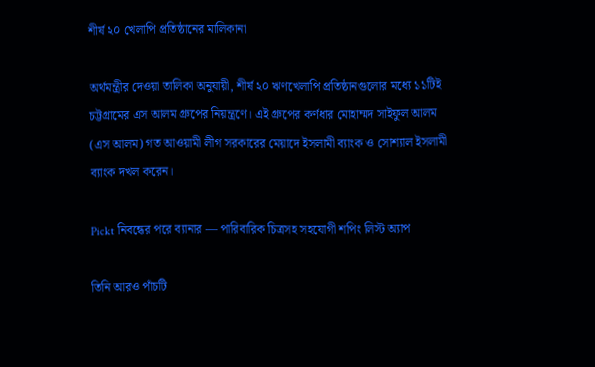শীর্ষ ২০ খেলাপি প্রতিষ্ঠানের মালিকানা

অর্থমন্ত্রীর দেওয়া তালিকা অনুযায়ী, শীর্ষ ২০ ঋণখেলাপি প্রতিষ্ঠানগুলোর মধ্যে ১১টিই চট্টগ্রামের এস আলম গ্রুপের নিয়ন্ত্রণে। এই গ্রুপের কর্ণধার মোহাম্মদ সাইফুল আলম (এস আলম) গত আওয়ামী লীগ সরকারের মেয়াদে ইসলামী ব্যাংক ও সোশ্যাল ইসলামী ব্যাংক দখল করেন।

Pickt নিবন্ধের পরে ব্যানার — পারিবারিক চিত্রসহ সহযোগী শপিং লিস্ট অ্যাপ

তিনি আরও পাঁচটি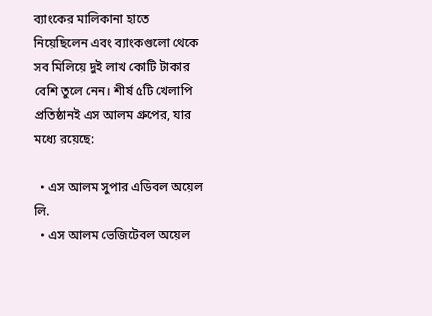ব্যাংকের মালিকানা হাতে নিয়েছিলেন এবং ব্যাংকগুলো থেকে সব মিলিয়ে দুই লাখ কোটি টাকার বেশি তুলে নেন। শীর্ষ ৫টি খেলাপি প্রতিষ্ঠানই এস আলম গ্রুপের, যার মধ্যে রয়েছে:

  • এস আলম সুপার এডিবল অয়েল লি.
  • এস আলম ভেজিটেবল অয়েল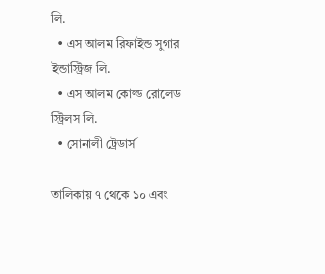লি.
  • এস আলম রিফাইন্ড সুগার ইন্ডাস্ট্রিজ লি.
  • এস আলম কোল্ড রোলেড স্ট্রিলস লি.
  • সোনালী ট্রেডার্স

তালিকায় ৭ থেকে ১০ এবং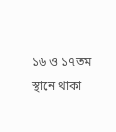১৬ ও ১৭তম স্থানে থাকা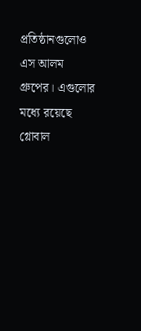প্রতিষ্ঠানগুলোও এস আলম গ্রুপের। এগুলোর মধ্যে রয়েছে গ্লোবাল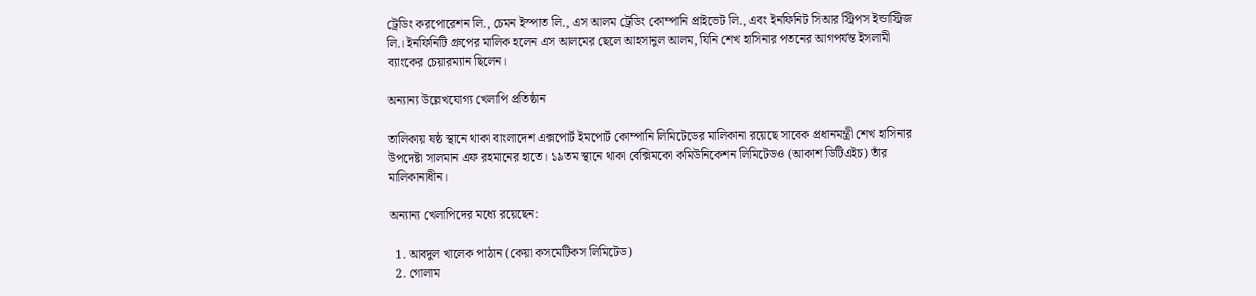ট্রেডিং করপোরেশন লি., চেমন ইস্পাত লি., এস আলম ট্রেডিং কোম্পানি প্রাইভেট লি., এবং ইনফিনিট সিআর স্ট্রিপস ইন্ডাস্ট্রিজ লি.। ইনফিনিটি গ্রুপের মালিক হলেন এস আলমের ছেলে আহসানুল আলম, যিনি শেখ হাসিনার পতনের আগপর্যন্ত ইসলামী ব্যাংকের চেয়ারম্যান ছিলেন।

অন্যান্য উল্লেখযোগ্য খেলাপি প্রতিষ্ঠান

তালিকায় ষষ্ঠ স্থানে থাকা বাংলাদেশ এক্সপোর্ট ইমপোর্ট কোম্পানি লিমিটেডের মালিকানা রয়েছে সাবেক প্রধানমন্ত্রী শেখ হাসিনার উপদেষ্টা সালমান এফ রহমানের হাতে। ১৯তম স্থানে থাকা বেক্সিমকো কমিউনিকেশন লিমিটেডও (আকাশ ডিটিএইচ) তাঁর মালিকানাধীন।

অন্যান্য খেলাপিদের মধ্যে রয়েছেন:

  1. আবদুল খালেক পাঠান (কেয়া কসমেটিকস লিমিটেড)
  2. গোলাম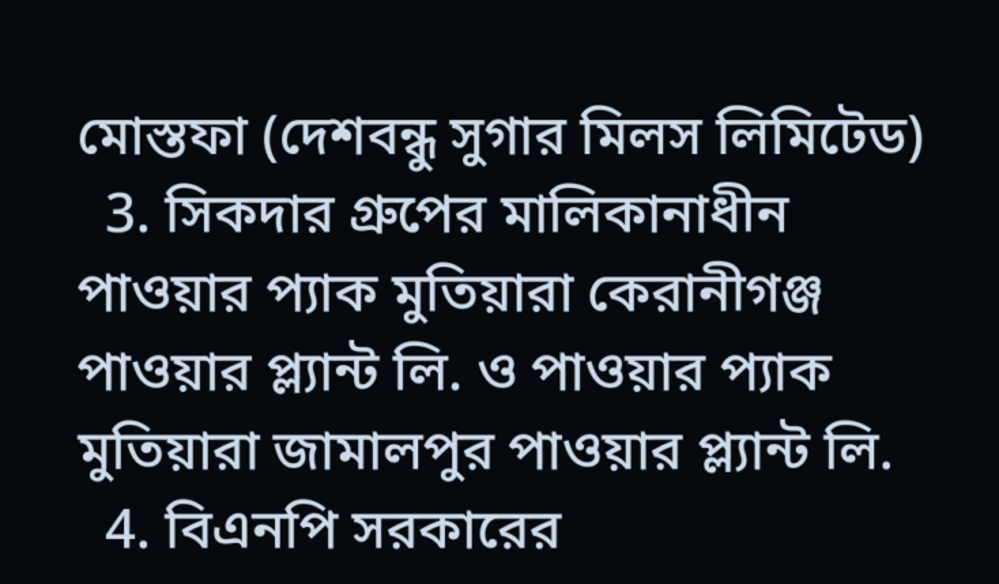মোস্তফা (দেশবন্ধু সুগার মিলস লিমিটেড)
  3. সিকদার গ্রুপের মালিকানাধীন পাওয়ার প্যাক মুতিয়ারা কেরানীগঞ্জ পাওয়ার প্ল্যান্ট লি. ও পাওয়ার প্যাক মুতিয়ারা জামালপুর পাওয়ার প্ল্যান্ট লি.
  4. বিএনপি সরকারের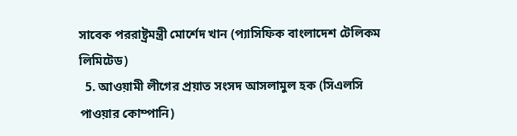সাবেক পররাষ্ট্রমন্ত্রী মোর্শেদ খান (প্যাসিফিক বাংলাদেশ টেলিকম লিমিটেড)
  5. আওয়ামী লীগের প্রয়াত সংসদ আসলামুল হক (সিএলসি পাওয়ার কোম্পানি)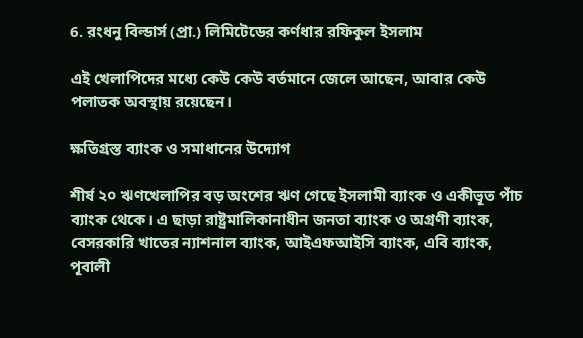6. রংধনু বিল্ডার্স (প্রা.) লিমিটেডের কর্ণধার রফিকুল ইসলাম

এই খেলাপিদের মধ্যে কেউ কেউ বর্তমানে জেলে আছেন, আবার কেউ পলাতক অবস্থায় রয়েছেন।

ক্ষতিগ্রস্ত ব্যাংক ও সমাধানের উদ্যোগ

শীর্ষ ২০ ঋণখেলাপির বড় অংশের ঋণ গেছে ইসলামী ব্যাংক ও একীভূত পাঁচ ব্যাংক থেকে। এ ছাড়া রাষ্ট্রমালিকানাধীন জনতা ব্যাংক ও অগ্রণী ব্যাংক, বেসরকারি খাতের ন্যাশনাল ব্যাংক, আইএফআইসি ব্যাংক, এবি ব্যাংক, পূবালী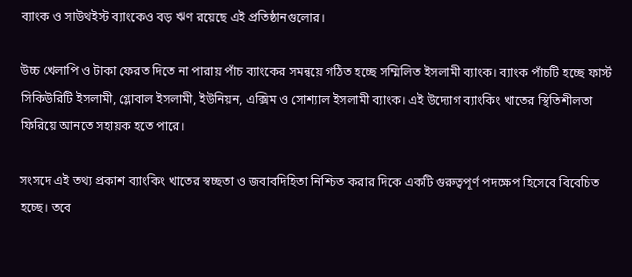ব্যাংক ও সাউথইস্ট ব্যাংকেও বড় ঋণ রয়েছে এই প্রতিষ্ঠানগুলোর।

উচ্চ খেলাপি ও টাকা ফেরত দিতে না পারায় পাঁচ ব্যাংকের সমন্বয়ে গঠিত হচ্ছে সম্মিলিত ইসলামী ব্যাংক। ব্যাংক পাঁচটি হচ্ছে ফার্স্ট সিকিউরিটি ইসলামী, গ্লোবাল ইসলামী, ইউনিয়ন, এক্সিম ও সোশ্যাল ইসলামী ব্যাংক। এই উদ্যোগ ব্যাংকিং খাতের স্থিতিশীলতা ফিরিয়ে আনতে সহায়ক হতে পারে।

সংসদে এই তথ্য প্রকাশ ব্যাংকিং খাতের স্বচ্ছতা ও জবাবদিহিতা নিশ্চিত করার দিকে একটি গুরুত্বপূর্ণ পদক্ষেপ হিসেবে বিবেচিত হচ্ছে। তবে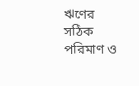ঋণের সঠিক পরিমাণ ও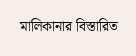মালিকানার বিস্তারিত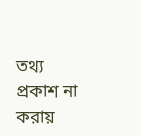তথ্য প্রকাশ না করায়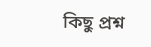কিছু প্রশ্ন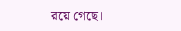রয়ে গেছে।